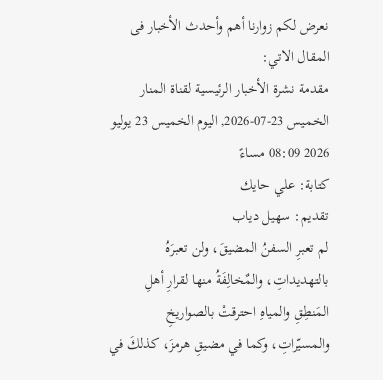نعرض لكم زوارنا أهم وأحدث الأخبار فى المقال الاتي:
مقدمة نشرة الأخبار الرئيسية لقناة المنار الخميس 23-07-2026, اليوم الخميس 23 يوليو 2026 08:09 مساءً
كتابة: علي حايك
تقديم: سهيل دياب
لم تعبرِ السفنُ المضيقَ، ولن تعبرَهُ بالتهديداتِ، والمٌخالِفَةُ منها لقرارِ أهلِ المَنطِقِ والمياهِ احترقتْ بالصواريخِ والمسيّراتِ، وكما في مضيقِ هرمزَ، كذلكَ في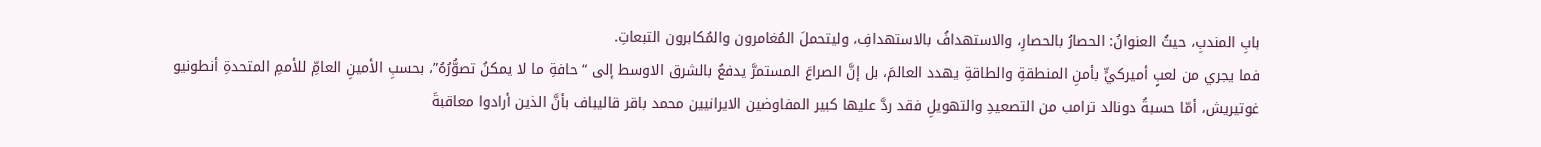بابِ المندبِ، حيثُ العنوانُ: الحصارُ بالحصارِ، والاستهدافُ بالاستهدافِ، وليتحملَ المُغامرون والمُكابرون التبعاتِ.
فما يجري من لعبٍ أميركيٍّ بأمنِ المنطقةِ والطاقةِ يهدد العالمَ، بل إنَّ الصراعَ المستمرَّ يدفعُ بالشرق الاوسط إلى “حافةِ ما لا يمكنُ تصوُّرُهُ”، بحسبِ الأمينِ العامِّ للأممِ المتحدةِ أنطونيو غوتيريش، أمّا حسبةُ دونالد ترامب من التصعيدِ والتهويلِ فقد ردَّ عليها كبير المفاوضين الايرانيين محمد باقر قاليباف بأنَّ الذين أرادوا معاقبةَ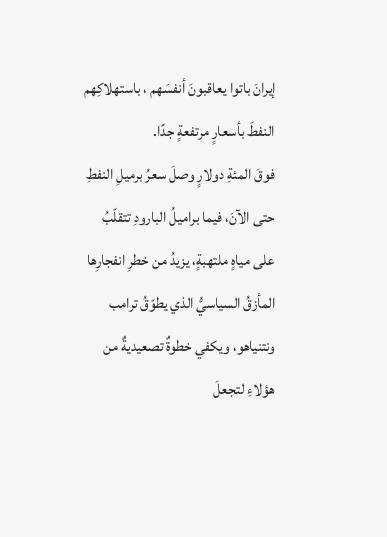إيرانَ باتوا يعاقبونَ أنفسَهم ، باستهلاكِهم النفطَ بأسعارٍ مرتفعةٍ جدًا.
فوقَ المئةِ دولارٍ وصلَ سعرُ برميلِ النفطِ حتى الآنَ، فيما براميلُ البارودِ تتقلّبُ على مياهٍ ملتهبةٍ، يزيدُ من خطرِ انفجارِها المأزقُ السياسيُّ الذي يطوّقُ ترامب ونتنياهو، ويكفي خطوةٌ تصعيديةٌ من هؤلاءِ لتجعلَ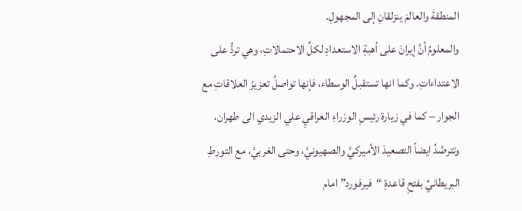المنطقةَ والعالمَ ينزلقانِ إلى المجهولِ.
والمعلومُ أنَّ إيرانَ على أهبةِ الاستعدادِ لكلِّ الاحتمالاتِ، وهي تردُّ على الاعتداءاتِ. وكما انها تستقبلٌ الوسطاء، فإنها تواصلُ تعزيزَ العلاقاتِ مع الجوار – كما في زيارة رئيسِ الوزراءِ العراقيِ علي الزيدي الى طهران، وتترصَّدُ ايضاً التصعيدَ الأميركيَّ والصهيونيَّ، وحتى الغربيَّ، مع التورطِ البريطانيِّ بفتحِ قاعدةِ “فيرفورد” امام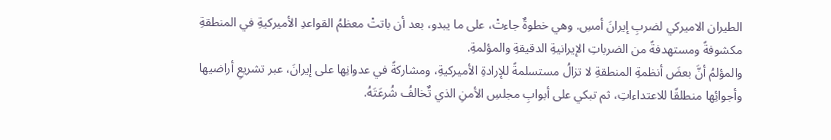الطيران الاميركي لضربِ إيرانَ أمسِ. وهي خطوةٌ جاءتْ، على ما يبدو، بعد أن باتتْ معظمُ القواعدِ الأميركيةِ في المنطقةِ مكشوفةً ومستهدفةً من الضرباتِ الإيرانيةِ الدقيقةِ والمؤلمةِ.
والمؤلمُ أنَّ بعضَ أنظمةِ المنطقةِ لا تزالُ مستسلمةً للإرادةِ الأميركيةِ، ومشاركةً في عدوانِها على إيرانَ، عبر تشريعِ أراضيها وأجوائِها منطلقًا للاعتداءاتِ، ثم تبكي على أبوابِ مجلسِ الأمنِ الذي تٌخالفُ شُرعَتَهُ.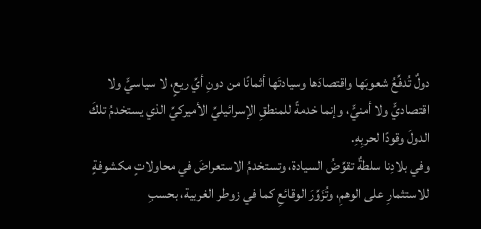دولٌ تُدفِّعُ شعوبَها واقتصادَها وسيادتَها أثمانًا من دونِ أيِّ ريعٍ، لا سياسيٍّ ولا اقتصاديٍّ ولا أمنيٍّ، وإنما خدمةً للمنطقِ الإسرائيليِّ الأميركيِّ الذي يستخدمُ تلكَ الدولَ وقودًا لحربِهِ.
وفي بلادِنا سلطةٌ تقوِّضُ السيادة، وتستخدمُ الاستعراضَ في محاولاتٍ مكشوفةٍ للاستثمارِ على الوهمِ، وتُزَوِّرَ الوقائعِ كما في زوطر الغربية، بحسبِ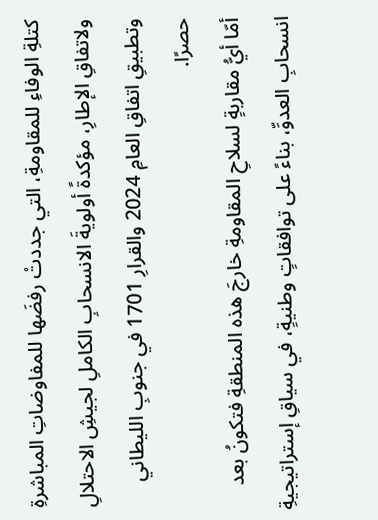كتلةِ الوفاءِ للمقاومةِ، التي جددتْ رفضَها للمفاوضاتِ المباشرةِ ولاتفاقِ الإطارِ، مؤكدةً أولويةَ الانسحابِ الكاملِ لجيشِ الاحتلالِ وتطبيقِ اتفاقِ العامِ 2024 والقرارِ 1701 في جنوبِ الليطاني حصرًا.
أمّا أيُّ مقاربةٍ لسلاحِ المقاومةِ خارجَ هذه المنطقةِ فتكونُ بعد انسحابِ العدوِّ، بناءً على توافقاتٍ وطنيةٍ، في سياقِ إستراتيجيةِ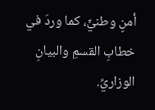أمنٍ وطنيٍّ، كما وردَ في خطابِ القسمِ والبيانِ الوزاريِّ.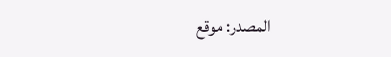المصدر: موقع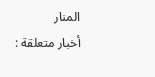المنار
أخبار متعلقة :